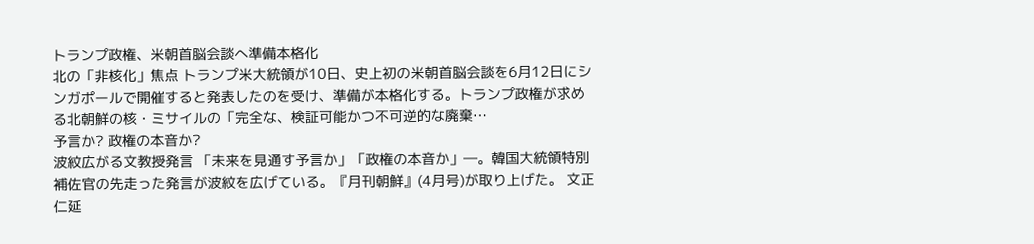トランプ政権、米朝首脳会談へ準備本格化
北の「非核化」焦点 トランプ米大統領が10日、史上初の米朝首脳会談を6月12日にシンガポールで開催すると発表したのを受け、準備が本格化する。トランプ政権が求める北朝鮮の核・ミサイルの「完全な、検証可能かつ不可逆的な廃棄…
予言か? 政権の本音か?
波紋広がる文教授発言 「未来を見通す予言か」「政権の本音か」―。韓国大統領特別補佐官の先走った発言が波紋を広げている。『月刊朝鮮』(4月号)が取り上げた。 文正仁延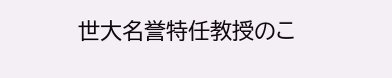世大名誉特任教授のこ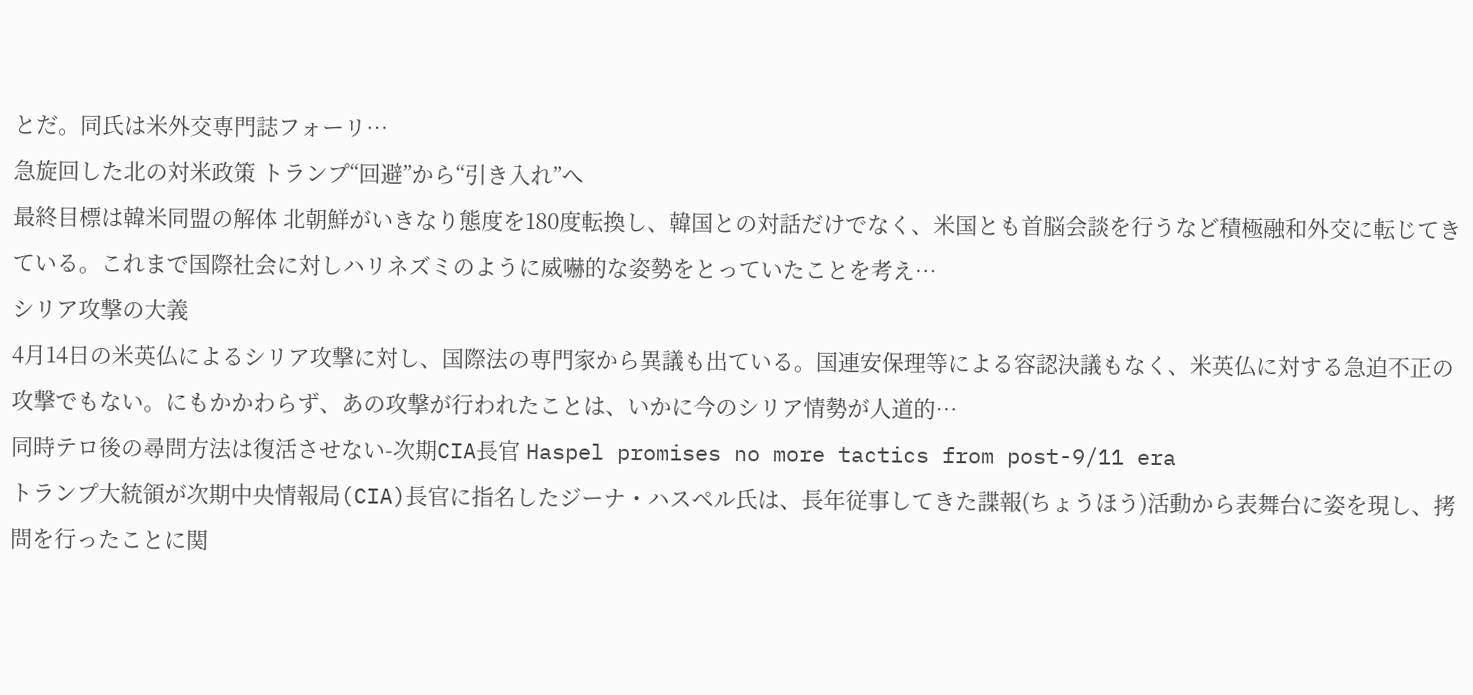とだ。同氏は米外交専門誌フォーリ…
急旋回した北の対米政策 トランプ“回避”から“引き入れ”へ
最終目標は韓米同盟の解体 北朝鮮がいきなり態度を180度転換し、韓国との対話だけでなく、米国とも首脳会談を行うなど積極融和外交に転じてきている。これまで国際社会に対しハリネズミのように威嚇的な姿勢をとっていたことを考え…
シリア攻撃の大義
4月14日の米英仏によるシリア攻撃に対し、国際法の専門家から異議も出ている。国連安保理等による容認決議もなく、米英仏に対する急迫不正の攻撃でもない。にもかかわらず、あの攻撃が行われたことは、いかに今のシリア情勢が人道的…
同時テロ後の尋問方法は復活させない-次期CIA長官 Haspel promises no more tactics from post-9/11 era
トランプ大統領が次期中央情報局(CIA)長官に指名したジーナ・ハスペル氏は、長年従事してきた諜報(ちょうほう)活動から表舞台に姿を現し、拷問を行ったことに関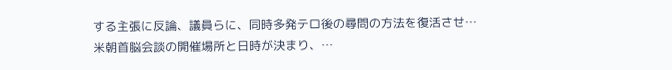する主張に反論、議員らに、同時多発テロ後の尋問の方法を復活させ…
米朝首脳会談の開催場所と日時が決まり、…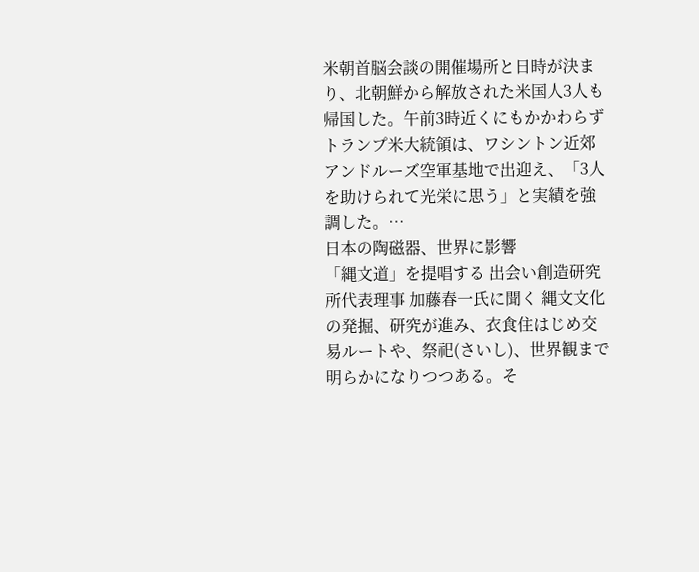米朝首脳会談の開催場所と日時が決まり、北朝鮮から解放された米国人3人も帰国した。午前3時近くにもかかわらずトランプ米大統領は、ワシントン近郊アンドルーズ空軍基地で出迎え、「3人を助けられて光栄に思う」と実績を強調した。…
日本の陶磁器、世界に影響
「縄文道」を提唱する 出会い創造研究所代表理事 加藤春一氏に聞く 縄文文化の発掘、研究が進み、衣食住はじめ交易ルートや、祭祀(さいし)、世界観まで明らかになりつつある。そ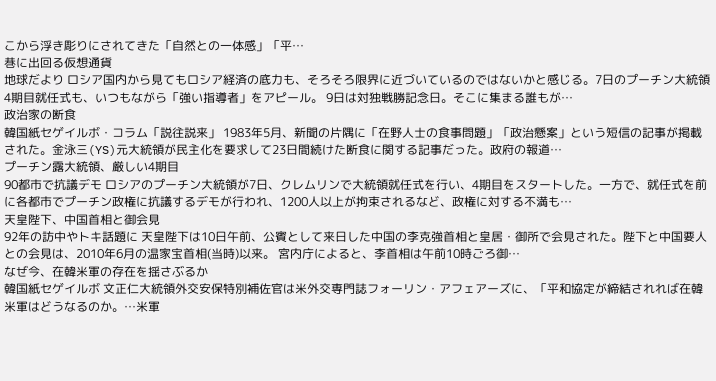こから浮き彫りにされてきた「自然との一体感」「平…
巷に出回る仮想通貨
地球だより ロシア国内から見てもロシア経済の底力も、そろそろ限界に近づいているのではないかと感じる。7日のプーチン大統領4期目就任式も、いつもながら「強い指導者」をアピール。 9日は対独戦勝記念日。そこに集まる誰もが…
政治家の断食
韓国紙セゲイルボ・コラム「説往説来」 1983年5月、新聞の片隅に「在野人士の食事問題」「政治懸案」という短信の記事が掲載された。金泳三(YS)元大統領が民主化を要求して23日間続けた断食に関する記事だった。政府の報道…
プーチン露大統領、厳しい4期目
90都市で抗議デモ ロシアのプーチン大統領が7日、クレムリンで大統領就任式を行い、4期目をスタートした。一方で、就任式を前に各都市でプーチン政権に抗議するデモが行われ、1200人以上が拘束されるなど、政権に対する不満も…
天皇陛下、中国首相と御会見
92年の訪中やトキ話題に 天皇陛下は10日午前、公賓として来日した中国の李克強首相と皇居・御所で会見された。陛下と中国要人との会見は、2010年6月の温家宝首相(当時)以来。 宮内庁によると、李首相は午前10時ごろ御…
なぜ今、在韓米軍の存在を揺さぶるか
韓国紙セゲイルボ 文正仁大統領外交安保特別補佐官は米外交専門誌フォーリン・アフェアーズに、「平和協定が締結されれば在韓米軍はどうなるのか。…米軍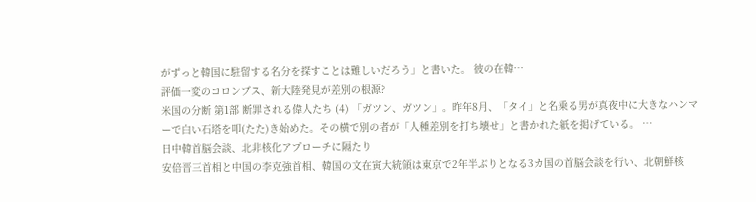がずっと韓国に駐留する名分を探すことは難しいだろう」と書いた。 彼の在韓…
評価一変のコロンブス、新大陸発見が差別の根源?
米国の分断 第1部 断罪される偉人たち (4) 「ガツン、ガツン」。昨年8月、「タイ」と名乗る男が真夜中に大きなハンマーで白い石塔を叩(たた)き始めた。その横で別の者が「人種差別を打ち壊せ」と書かれた紙を掲げている。 …
日中韓首脳会談、北非核化アプローチに隔たり
安倍晋三首相と中国の李克強首相、韓国の文在寅大統領は東京で2年半ぶりとなる3カ国の首脳会談を行い、北朝鮮核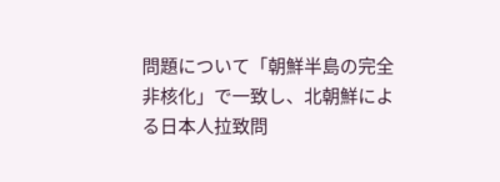問題について「朝鮮半島の完全非核化」で一致し、北朝鮮による日本人拉致問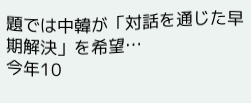題では中韓が「対話を通じた早期解決」を希望…
今年10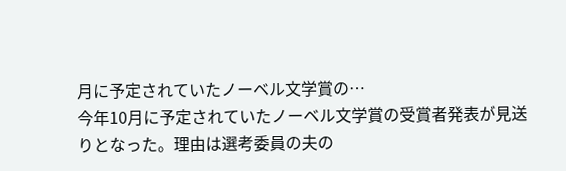月に予定されていたノーベル文学賞の…
今年10月に予定されていたノーベル文学賞の受賞者発表が見送りとなった。理由は選考委員の夫の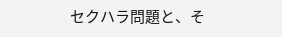セクハラ問題と、そ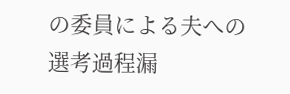の委員による夫への選考過程漏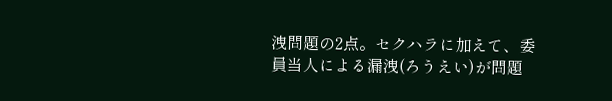洩問題の2点。セクハラに加えて、委員当人による漏洩(ろうえい)が問題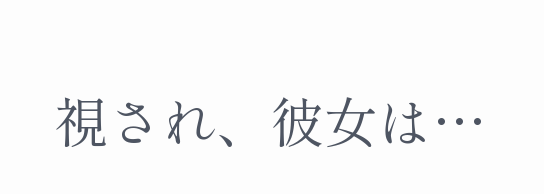視され、彼女は…